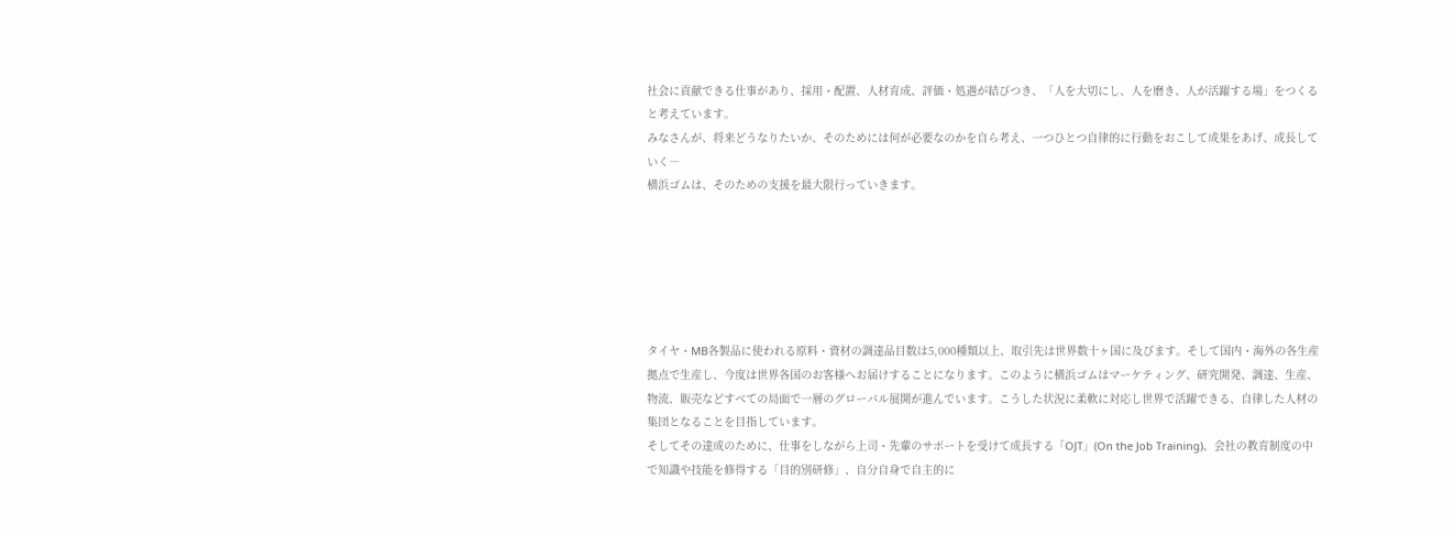社会に貢献できる仕事があり、採用・配置、人材育成、評価・処遇が結びつき、「人を大切にし、人を磨き、人が活躍する場」をつくると考えています。
みなさんが、将来どうなりたいか、そのためには何が必要なのかを自ら考え、一つひとつ自律的に行動をおこして成果をあげ、成長していく―
横浜ゴムは、そのための支援を最大限行っていきます。






タイヤ・MB各製品に使われる原料・資材の調達品目数は5,000種類以上、取引先は世界数十ヶ国に及びます。そして国内・海外の各生産拠点で生産し、今度は世界各国のお客様へお届けすることになります。このように横浜ゴムはマーケティング、研究開発、調達、生産、物流、販売などすべての局面で一層のグローバル展開が進んでいます。こうした状況に柔軟に対応し世界で活躍できる、自律した人材の集団となることを目指しています。
そしてその達成のために、仕事をしながら上司・先輩のサポートを受けて成長する「OJT」(On the Job Training)、会社の教育制度の中で知識や技能を修得する「目的別研修」、自分自身で自主的に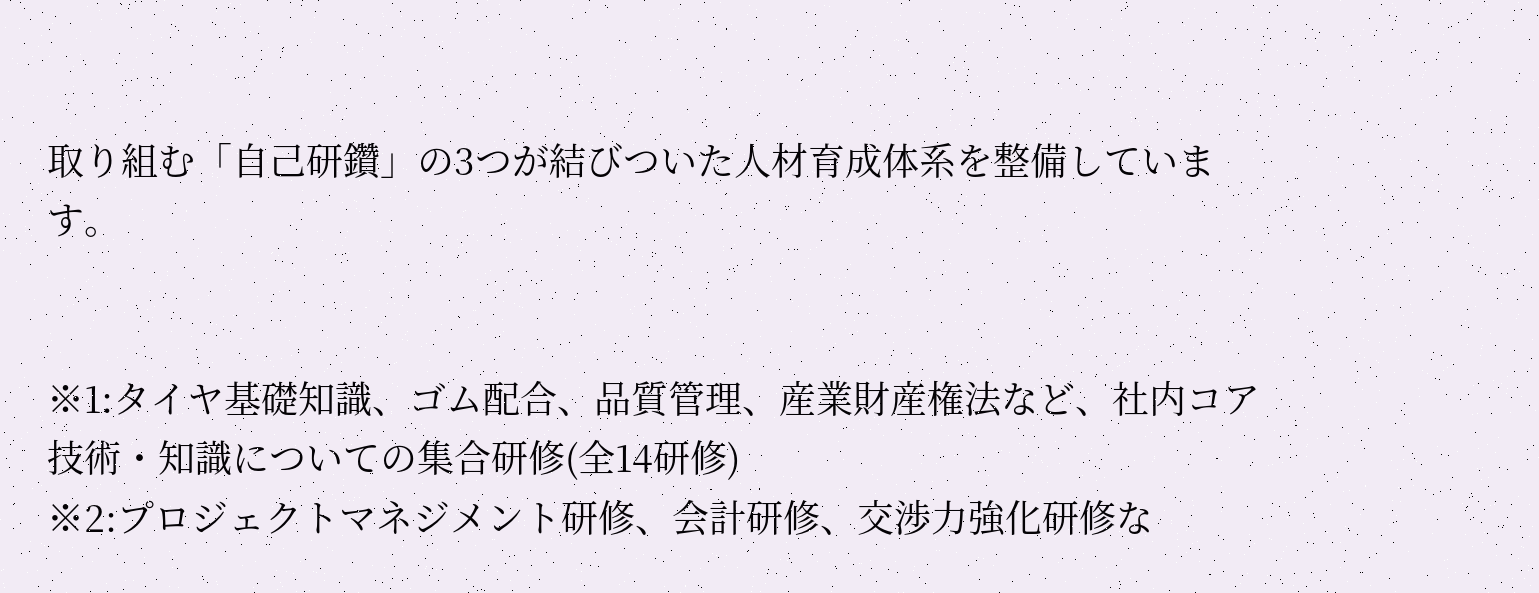取り組む「自己研鑽」の3つが結びついた人材育成体系を整備しています。


※1:タイヤ基礎知識、ゴム配合、品質管理、産業財産権法など、社内コア技術・知識についての集合研修(全14研修)
※2:プロジェクトマネジメント研修、会計研修、交渉力強化研修な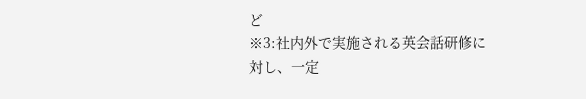ど
※3:社内外で実施される英会話研修に対し、一定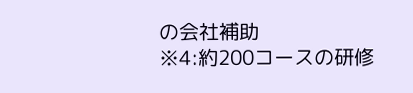の会社補助
※4:約200コースの研修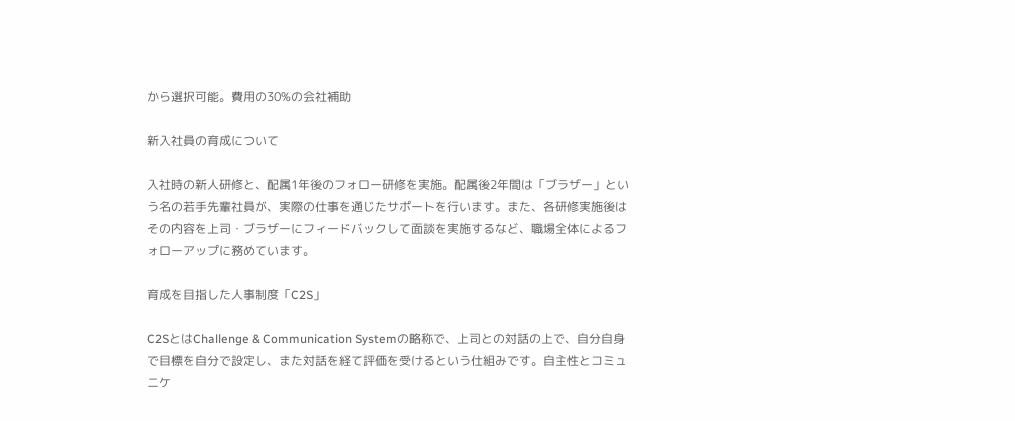から選択可能。費用の30%の会社補助

新入社員の育成について

入社時の新人研修と、配属1年後のフォロー研修を実施。配属後2年間は「ブラザー」という名の若手先輩社員が、実際の仕事を通じたサポートを行います。また、各研修実施後はその内容を上司・ブラザーにフィードバックして面談を実施するなど、職場全体によるフォローアップに務めています。

育成を目指した人事制度「C2S」

C2SとはChallenge & Communication Systemの略称で、上司との対話の上で、自分自身で目標を自分で設定し、また対話を経て評価を受けるという仕組みです。自主性とコミュニケ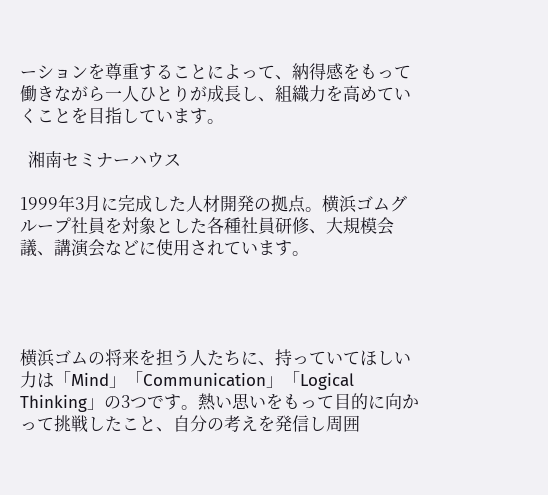ーションを尊重することによって、納得感をもって働きながら一人ひとりが成長し、組織力を高めていくことを目指しています。

  湘南セミナーハウス

1999年3月に完成した人材開発の拠点。横浜ゴムグループ社員を対象とした各種社員研修、大規模会議、講演会などに使用されています。




横浜ゴムの将来を担う人たちに、持っていてほしい力は「Mind」「Communication」「Logical Thinking」の3つです。熱い思いをもって目的に向かって挑戦したこと、自分の考えを発信し周囲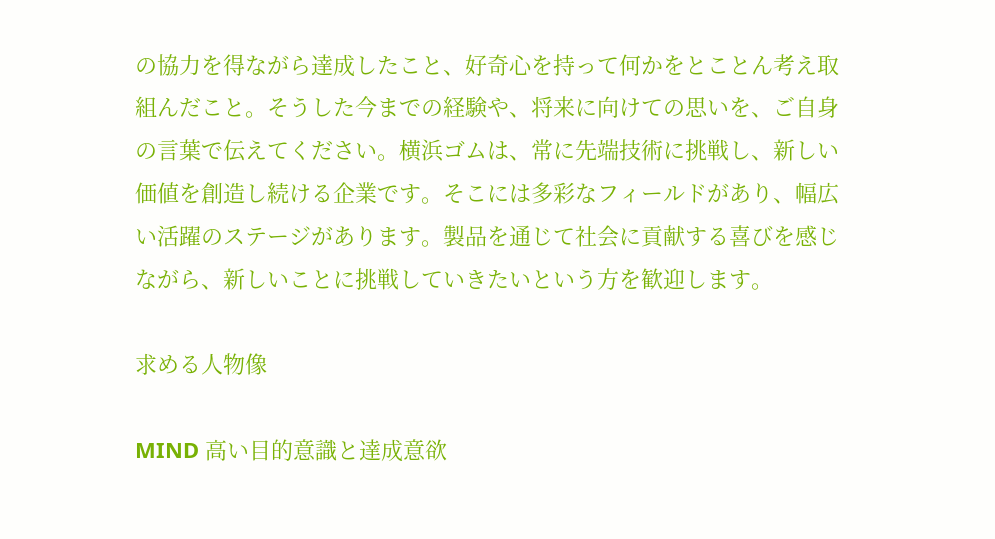の協力を得ながら達成したこと、好奇心を持って何かをとことん考え取組んだこと。そうした今までの経験や、将来に向けての思いを、ご自身の言葉で伝えてください。横浜ゴムは、常に先端技術に挑戦し、新しい価値を創造し続ける企業です。そこには多彩なフィールドがあり、幅広い活躍のステージがあります。製品を通じて社会に貢献する喜びを感じながら、新しいことに挑戦していきたいという方を歓迎します。

求める人物像

MIND 高い目的意識と達成意欲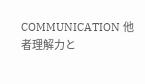COMMUNICATION 他者理解力と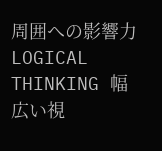周囲への影響力
LOGICAL THINKING 幅広い視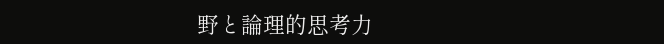野と論理的思考力